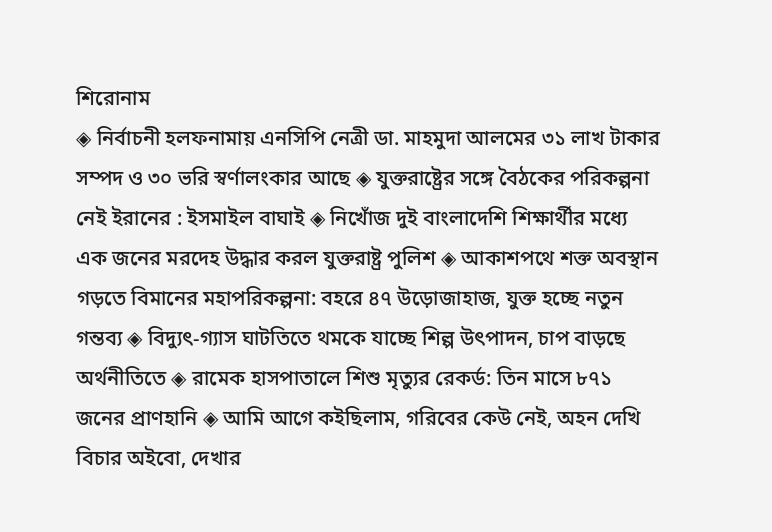শিরোনাম
◈ নির্বাচনী হলফনামায় এনসিপি নেত্রী ডা. মাহমুদা আলমের ৩১ লাখ টাকার সম্পদ ও ৩০ ভরি স্বর্ণালংকার আছে ◈ যুক্তরাষ্ট্রের সঙ্গে বৈঠকের পরিকল্পনা নেই ইরানের : ইসমাইল বাঘাই ◈ নিখোঁজ দুই বাংলাদেশি শিক্ষার্থীর মধ্যে এক জনের মরদেহ উদ্ধার করল যুক্তরাষ্ট্র পুলিশ ◈ আকাশপথে শক্ত অবস্থান গড়তে বিমানের মহাপরিকল্পনা: বহরে ৪৭ উড়োজাহাজ, যুক্ত হচ্ছে নতুন গন্তব্য ◈ বিদ্যুৎ-গ্যাস ঘাটতিতে থমকে যাচ্ছে শিল্প উৎপাদন, চাপ বাড়ছে অর্থনীতিতে ◈ রামেক হাসপাতালে শিশু মৃত্যুর রেকর্ড: তিন মাসে ৮৭১ জনের প্রাণহানি ◈ আমি আগে কইছিলাম, গরিবের কেউ নেই, অহন দেখি বিচার অইবো, দেখার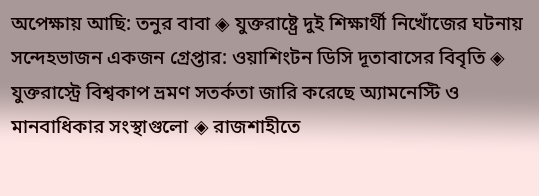অপেক্ষায় আছি: তনুর বাবা ◈ যুক্তরাষ্ট্রে দুই শিক্ষার্থী নিখোঁজের ঘটনায় সন্দেহভাজন একজন গ্রেপ্তার: ওয়াশিংটন ডিসি দূতাবাসের বিবৃতি ◈ যুক্তরা‌স্ট্রে বিশ্বকাপ ভ্রমণ সতর্কতা জা‌রি ক‌রে‌ছে অ্যামনেস্টি ও মানবাধিকার সংস্থাগুলো ◈ রাজশাহীতে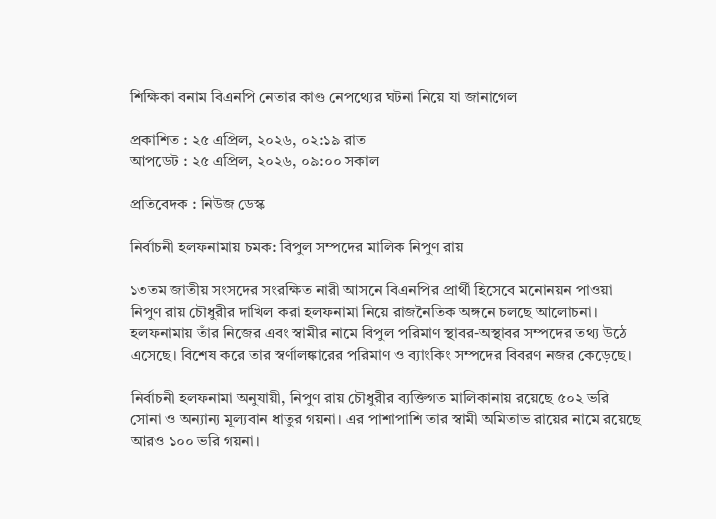শিক্ষিকা বনাম বিএনপি নেতার কাণ্ড নেপথ্যের ঘটনা নিয়ে যা জানাগেল

প্রকাশিত : ২৫ এপ্রিল, ২০২৬, ০২:১৯ রাত
আপডেট : ২৫ এপ্রিল, ২০২৬, ০৯:০০ সকাল

প্রতিবেদক : নিউজ ডেস্ক

নির্বাচনী হলফনামায় চমক: বিপুল সম্পদের মালিক নিপুণ রায়

১৩তম জাতীয় সংসদের সংরক্ষিত নারী আসনে বিএনপির প্রার্থী হিসেবে মনোনয়ন পাওয়া নিপুণ রায় চৌধুরীর দাখিল করা হলফনামা নিয়ে রাজনৈতিক অঙ্গনে চলছে আলোচনা। হলফনামায় তাঁর নিজের এবং স্বামীর নামে বিপুল পরিমাণ স্থাবর-অস্থাবর সম্পদের তথ্য উঠে এসেছে। বিশেষ করে তার স্বর্ণালঙ্কারের পরিমাণ ও ব্যাংকিং সম্পদের বিবরণ নজর কেড়েছে।

নির্বাচনী হলফনামা অনুযায়ী, নিপুণ রায় চৌধুরীর ব্যক্তিগত মালিকানায় রয়েছে ৫০২ ভরি সোনা ও অন্যান্য মূল্যবান ধাতুর গয়না। এর পাশাপাশি তার স্বামী অমিতাভ রায়ের নামে রয়েছে আরও ১০০ ভরি গয়না।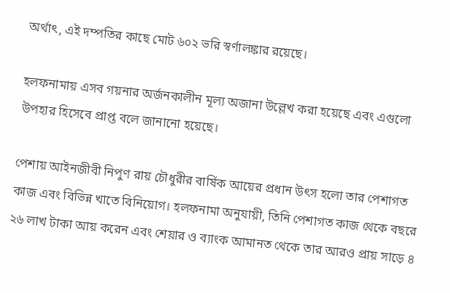অর্থাৎ, এই দম্পতির কাছে মোট ৬০২ ভরি স্বর্ণালঙ্কার রয়েছে।

হলফনামায় এসব গয়নার অর্জনকালীন মূল্য অজানা উল্লেখ করা হয়েছে এবং এগুলো উপহার হিসেবে প্রাপ্ত বলে জানানো হয়েছে।

পেশায় আইনজীবী নিপুণ রায় চৌধুরীর বার্ষিক আয়ের প্রধান উৎস হলো তার পেশাগত কাজ এবং বিভিন্ন খাতে বিনিয়োগ। হলফনামা অনুযায়ী, তিনি পেশাগত কাজ থেকে বছরে ২৬ লাখ টাকা আয় করেন এবং শেয়ার ও ব্যাংক আমানত থেকে তার আরও প্রায় সাড়ে ৪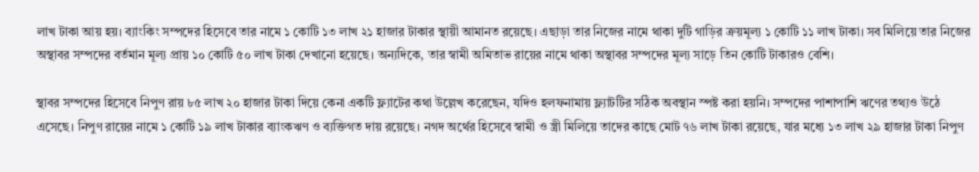লাখ টাকা আয় হয়। ব্যাংকিং সম্পদের হিসেবে তার নামে ১ কোটি ১৩ লাখ ২১ হাজার টাকার স্থায়ী আমানত রয়েছে। এছাড়া তার নিজের নামে থাকা দুটি গাড়ির ক্রয়মূল্য ১ কোটি ১১ লাখ টাকা। সব মিলিয়ে তার নিজের অস্থাবর সম্পদের বর্তমান মূল্য প্রায় ১০ কোটি ৫০ লাখ টাকা দেখানো হয়েছে। অন্যদিকে, তার স্বামী অমিতাভ রায়ের নামে থাকা অস্থাবর সম্পদের মূল্য সাড়ে তিন কোটি টাকারও বেশি।

স্থাবর সম্পদের হিসেবে নিপুণ রায় ৮৫ লাখ ২০ হাজার টাকা দিয়ে কেনা একটি ফ্ল্যাটের কথা উল্লেখ করেছেন, যদিও হলফনামায় ফ্ল্যাটটির সঠিক অবস্থান স্পষ্ট করা হয়নি। সম্পদের পাশাপাশি ঋণের তথ্যও উঠে এসেছে। নিপুণ রায়ের নামে ১ কোটি ১৯ লাখ টাকার ব্যাংকঋণ ও ব্যক্তিগত দায় রয়েছে। নগদ অর্থের হিসেবে স্বামী ও স্ত্রী মিলিয়ে তাদের কাছে মোট ৭৬ লাখ টাকা রয়েছে, যার মধ্যে ১৩ লাখ ২৯ হাজার টাকা নিপুণ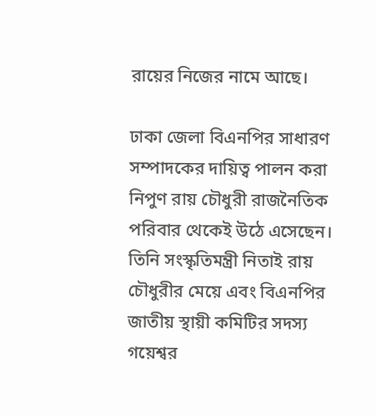রায়ের নিজের নামে আছে।

ঢাকা জেলা বিএনপির সাধারণ সম্পাদকের দায়িত্ব পালন করা নিপুণ রায় চৌধুরী রাজনৈতিক পরিবার থেকেই উঠে এসেছেন। তিনি সংস্কৃতিমন্ত্রী নিতাই রায় চৌধুরীর মেয়ে এবং বিএনপির জাতীয় স্থায়ী কমিটির সদস্য গয়েশ্বর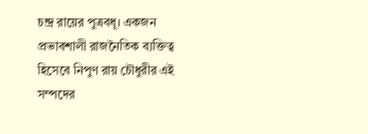চন্দ্র রায়ের পুত্রবধূ। একজন প্রভাবশালী রাজনৈতিক ব্যক্তিত্ব হিসেবে নিপুণ রায় চৌধুরীর এই সম্পদের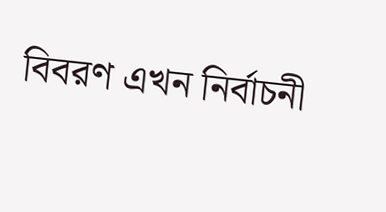বিবরণ এখন নির্বাচনী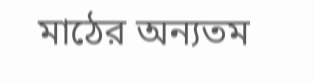মাঠের অন্যতম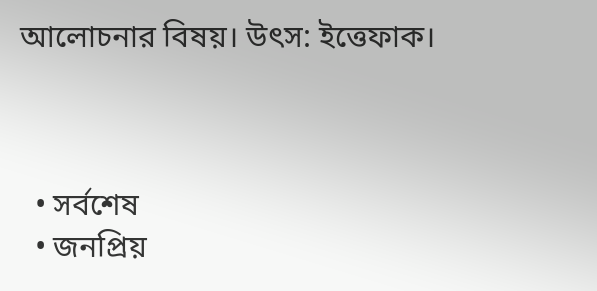আলোচনার বিষয়। উৎস: ইত্তেফাক।



  • সর্বশেষ
  • জনপ্রিয়